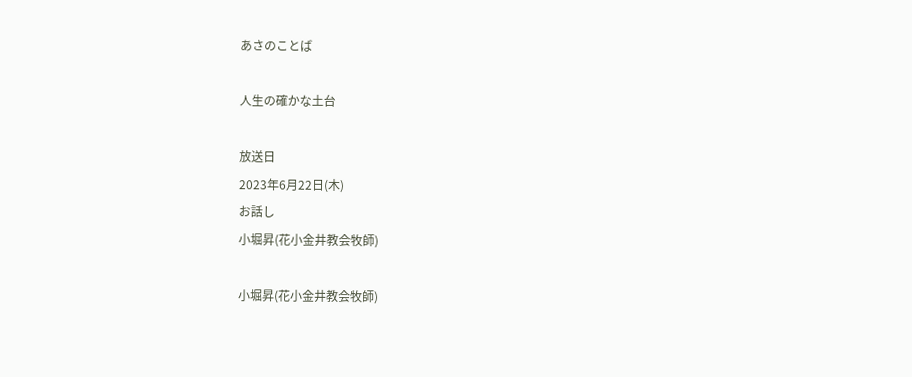あさのことば

人生の確かな土台

放送日
2023年6月22日(木)
お話し
小堀昇(花小金井教会牧師)

小堀昇(花小金井教会牧師)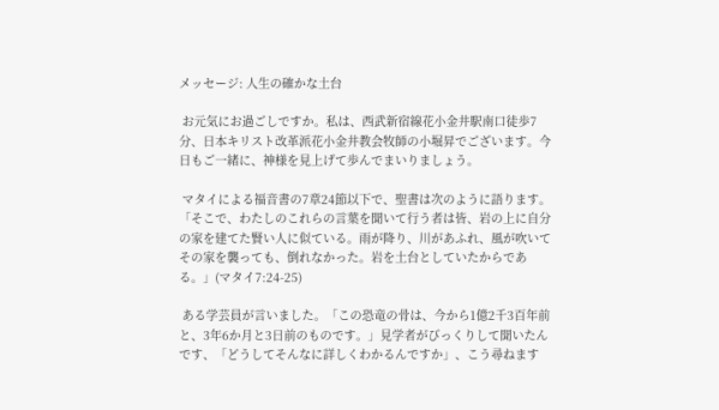メッセージ: 人生の確かな土台

 お元気にお過ごしですか。私は、西武新宿線花小金井駅南口徒歩7分、日本キリスト改革派花小金井教会牧師の小堀昇でございます。今日もご一緒に、神様を見上げて歩んでまいりましょう。

 マタイによる福音書の7章24節以下で、聖書は次のように語ります。「そこで、わたしのこれらの言葉を聞いて行う者は皆、岩の上に自分の家を建てた賢い人に似ている。雨が降り、川があふれ、風が吹いてその家を襲っても、倒れなかった。岩を土台としていたからである。」(マタイ7:24-25)

 ある学芸員が言いました。「この恐竜の骨は、今から1億2千3百年前と、3年6か月と3日前のものです。」見学者がびっくりして聞いたんです、「どうしてそんなに詳しくわかるんですか」、こう尋ねます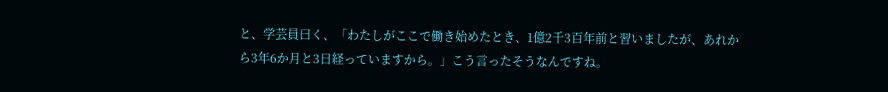と、学芸員曰く、「わたしがここで働き始めたとき、1億2千3百年前と習いましたが、あれから3年6か月と3日経っていますから。」こう言ったそうなんですね。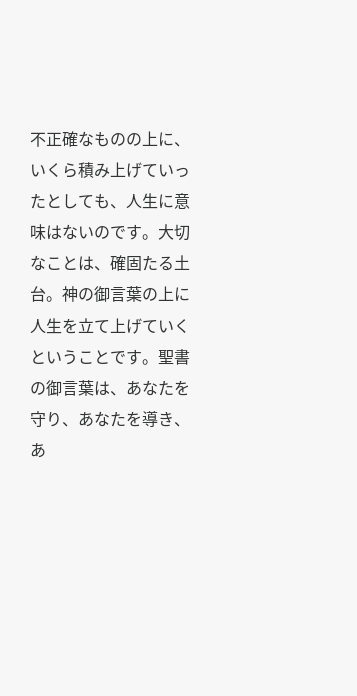不正確なものの上に、いくら積み上げていったとしても、人生に意味はないのです。大切なことは、確固たる土台。神の御言葉の上に人生を立て上げていくということです。聖書の御言葉は、あなたを守り、あなたを導き、あ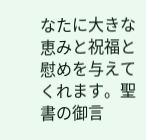なたに大きな恵みと祝福と慰めを与えてくれます。聖書の御言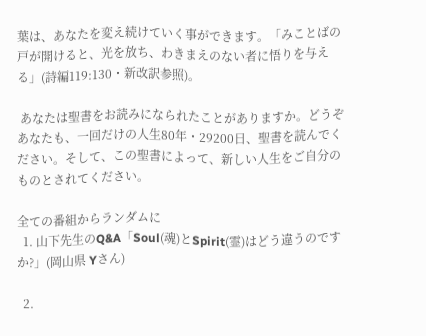葉は、あなたを変え続けていく事ができます。「みことばの戸が開けると、光を放ち、わきまえのない者に悟りを与える」(詩編119:130・新改訳参照)。

 あなたは聖書をお読みになられたことがありますか。どうぞあなたも、一回だけの人生80年・29200日、聖書を読んでください。そして、この聖書によって、新しい人生をご自分のものとされてください。

全ての番組からランダムに
  1. 山下先生のQ&A「Soul(魂)とSpirit(霊)はどう違うのですか?」(岡山県 Yさん)

  2.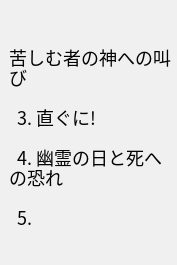苦しむ者の神への叫び

  3. 直ぐに!

  4. 幽霊の日と死への恐れ

  5.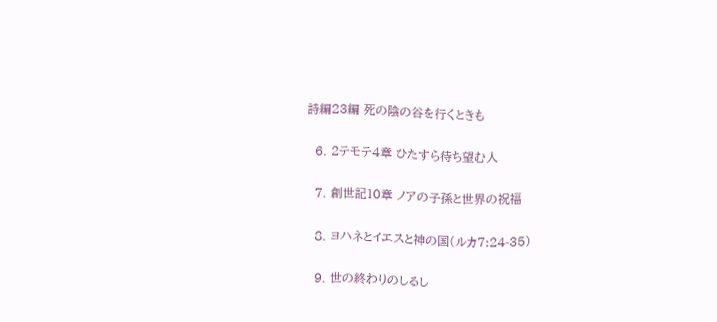詩編23編 死の陰の谷を行くときも

  6. 2テモテ4章 ひたすら待ち望む人

  7. 創世記10章 ノアの子孫と世界の祝福

  8. ヨハネとイエスと神の国(ルカ7:24-35)

  9. 世の終わりのしるし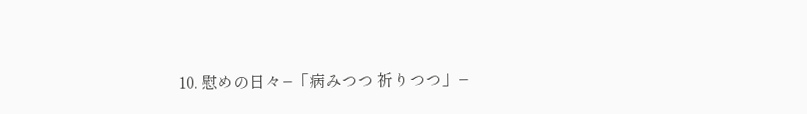10. 慰めの日々−「病みつつ 祈りつつ」−